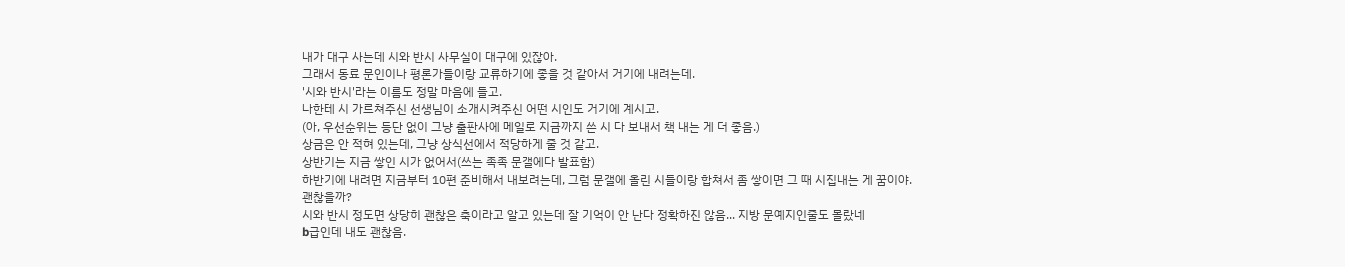내가 대구 사는데 시와 반시 사무실이 대구에 있잖아.
그래서 동료 문인이나 평론가들이랑 교류하기에 좋을 것 같아서 거기에 내려는데.
'시와 반시'라는 이름도 정말 마음에 들고.
나한테 시 가르쳐주신 선생님이 소개시켜주신 어떤 시인도 거기에 계시고.
(아, 우선순위는 등단 없이 그냥 출판사에 메일로 지금까지 쓴 시 다 보내서 책 내는 게 더 좋음.)
상금은 안 적혀 있는데, 그냥 상식선에서 적당하게 줄 것 같고.
상반기는 지금 쌓인 시가 없어서(쓰는 족족 문갤에다 발표함)
하반기에 내려면 지금부터 10편 준비해서 내보려는데, 그럼 문갤에 올린 시들이랑 합쳐서 좀 쌓이면 그 때 시집내는 게 꿈이야.
괜찮을까?
시와 반시 정도면 상당히 괜찮은 축이라고 알고 있는데 잘 기억이 안 난다 정확하진 않음... 지방 문예지인줄도 몰랐네
b급인데 내도 괜찮음.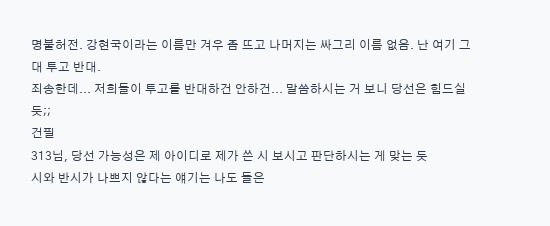명불허전. 강현국이라는 이름만 겨우 좀 뜨고 나머지는 싸그리 이름 없음. 난 여기 그대 투고 반대.
죄송한데... 저희들이 투고를 반대하건 안하건... 말씀하시는 거 보니 당선은 힘드실 듯;;
건필
313님, 당선 가능성은 제 아이디로 제가 쓴 시 보시고 판단하시는 게 맞는 듯
시와 반시가 나쁘지 않다는 얘기는 나도 들은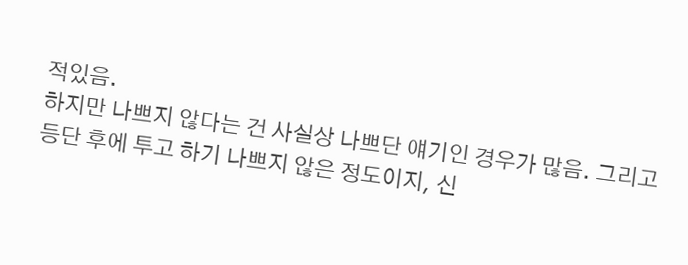적있음.
하지만 나쁘지 않다는 건 사실상 나쁘단 얘기인 경우가 많음. 그리고 등단 후에 투고 하기 나쁘지 않은 정도이지, 신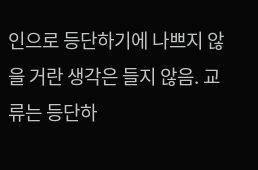인으로 등단하기에 나쁘지 않을 거란 생각은 들지 않음. 교류는 등단하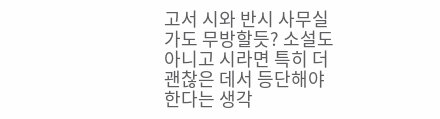고서 시와 반시 사무실가도 무방할듯? 소설도 아니고 시라면 특히 더 괜찮은 데서 등단해야 한다는 생각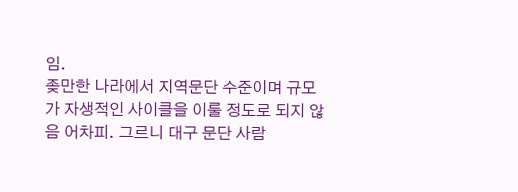임.
좆만한 나라에서 지역문단 수준이며 규모가 자생적인 사이클을 이룰 정도로 되지 않음 어차피. 그르니 대구 문단 사람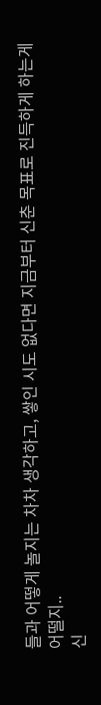들과 어떻게 놀지는 차차 생각하고, 쌓인 시도 없다면 지금부터 신춘 목표로 진득하게 하는게 어떨지..
신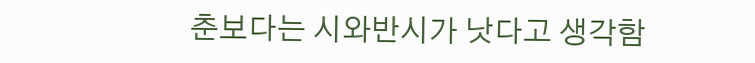춘보다는 시와반시가 낫다고 생각함